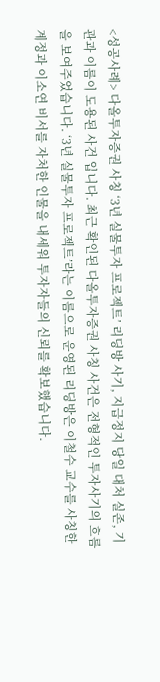<성공사례> 다올투자증권 사칭 ‘3년 실물투자 프로젝트’ 리딩방 사기, 지급정지 당일 대처 실존, 기관과 이름이 도용된 사건 입니다. 최근 확인된 다올투자증권 사칭 사건은 전형적인 투자사기의 흐름을 보여주었습니다. ‘3년 실물투자 프로젝트’라는 이름으로 운영된 리딩방은 이철수 교수를 사칭한 계정과 이소연 비서를 자처한 인물을 내세워 투자자들의 신뢰를 확보했습니다.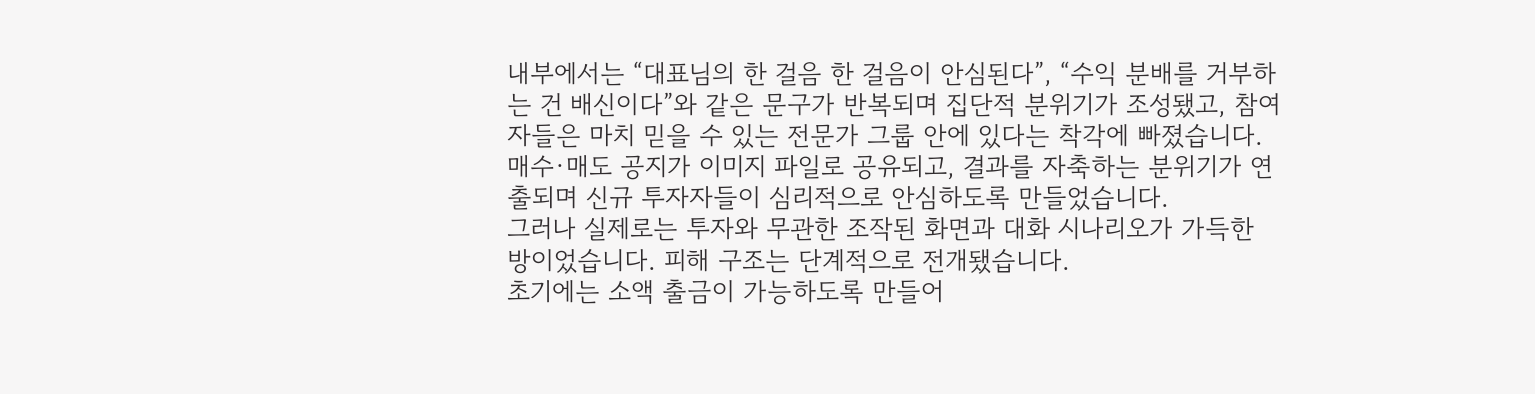내부에서는 “대표님의 한 걸음 한 걸음이 안심된다”, “수익 분배를 거부하는 건 배신이다”와 같은 문구가 반복되며 집단적 분위기가 조성됐고, 참여자들은 마치 믿을 수 있는 전문가 그룹 안에 있다는 착각에 빠졌습니다. 매수·매도 공지가 이미지 파일로 공유되고, 결과를 자축하는 분위기가 연출되며 신규 투자자들이 심리적으로 안심하도록 만들었습니다.
그러나 실제로는 투자와 무관한 조작된 화면과 대화 시나리오가 가득한 방이었습니다. 피해 구조는 단계적으로 전개됐습니다.
초기에는 소액 출금이 가능하도록 만들어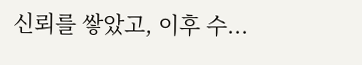신뢰를 쌓았고, 이후 수...